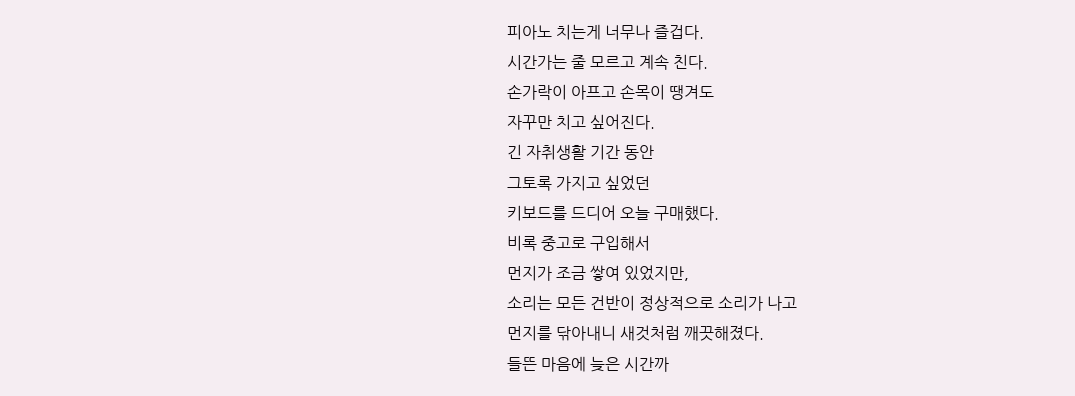피아노 치는게 너무나 즐겁다.
시간가는 줄 모르고 계속 친다.
손가락이 아프고 손목이 땡겨도
자꾸만 치고 싶어진다.
긴 자취생활 기간 동안
그토록 가지고 싶었던
키보드를 드디어 오늘 구매했다.
비록 중고로 구입해서
먼지가 조금 쌓여 있었지만,
소리는 모든 건반이 정상적으로 소리가 나고
먼지를 닦아내니 새것처럼 깨끗해졌다.
들뜬 마음에 늦은 시간까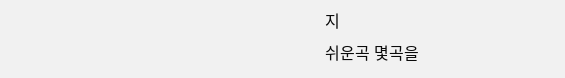지
쉬운곡 몇곡을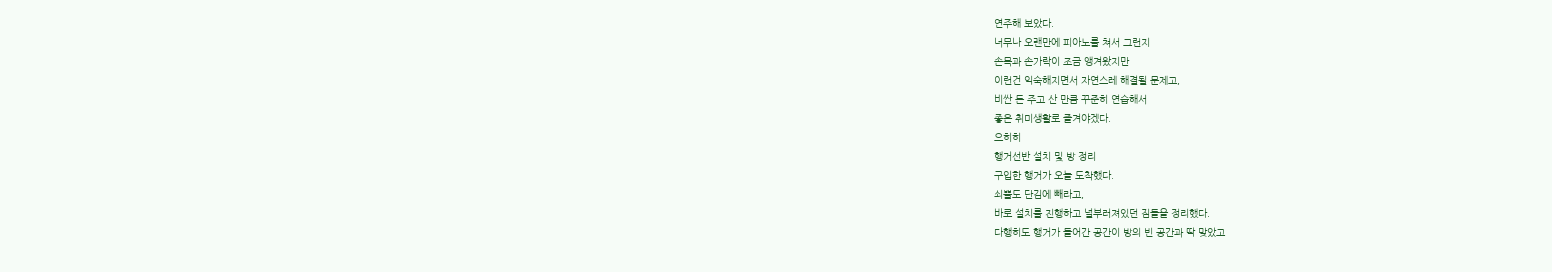연주해 보았다.
너무나 오랜만에 피아노를 쳐서 그런지
손목과 손가락이 조금 앵겨왔지만
이런건 익숙해지면서 자연스레 해결될 문제고,
비싼 돈 주고 산 만큼 꾸준히 연습해서
좋은 취미생활로 즐겨야겠다.
으히히
행거선반 설치 및 방 정리
구입한 행거가 오늘 도착했다.
쇠뿔도 단김에 빼라고,
바로 설치를 진행하고 널부러져있던 짐들을 정리했다.
다행히도 행거가 들어간 공간이 방의 빈 공간과 딱 맞았고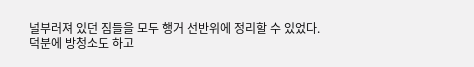널부러져 있던 짐들을 모두 행거 선반위에 정리할 수 있었다.
덕분에 방청소도 하고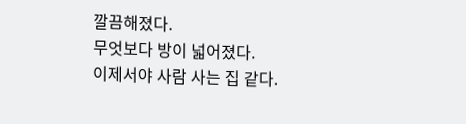깔끔해졌다.
무엇보다 방이 넓어졌다.
이제서야 사람 사는 집 같다.